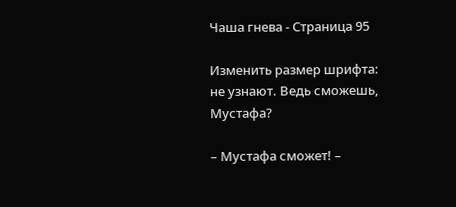Чаша гнева - Страница 95

Изменить размер шрифта:
не узнают. Ведь сможешь, Мустафа?

– Мустафа сможет! –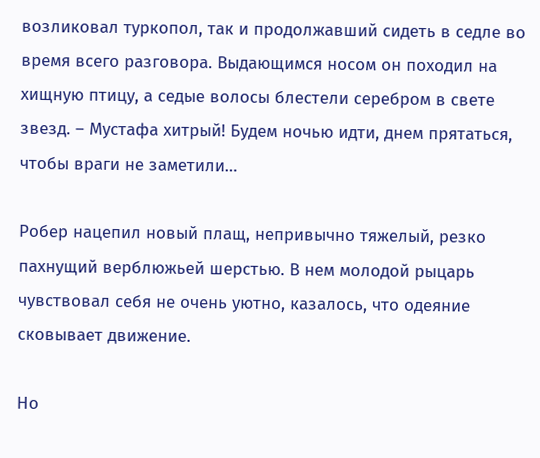возликовал туркопол, так и продолжавший сидеть в седле во время всего разговора. Выдающимся носом он походил на хищную птицу, а седые волосы блестели серебром в свете звезд. – Мустафа хитрый! Будем ночью идти, днем прятаться, чтобы враги не заметили…

Робер нацепил новый плащ, непривычно тяжелый, резко пахнущий верблюжьей шерстью. В нем молодой рыцарь чувствовал себя не очень уютно, казалось, что одеяние сковывает движение.

Но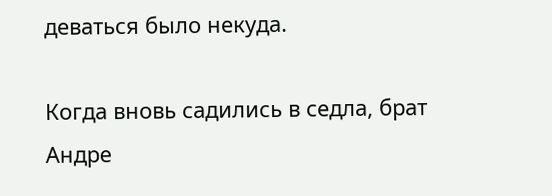деваться было некуда.

Когда вновь садились в седла, брат Андре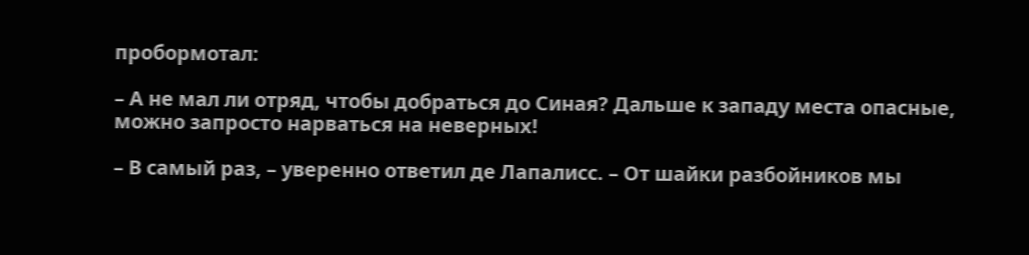пробормотал:

– А не мал ли отряд, чтобы добраться до Синая? Дальше к западу места опасные, можно запросто нарваться на неверных!

– В самый раз, – уверенно ответил де Лапалисс. – От шайки разбойников мы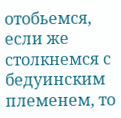отобьемся, если же столкнемся с бедуинским племенем, то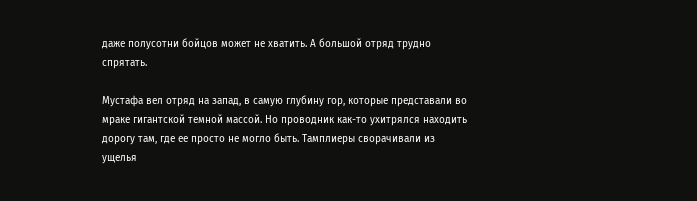даже полусотни бойцов может не хватить. А большой отряд трудно спрятать.

Мустафа вел отряд на запад, в самую глубину гор, которые представали во мраке гигантской темной массой. Но проводник как-то ухитрялся находить дорогу там, где ее просто не могло быть. Тамплиеры сворачивали из ущелья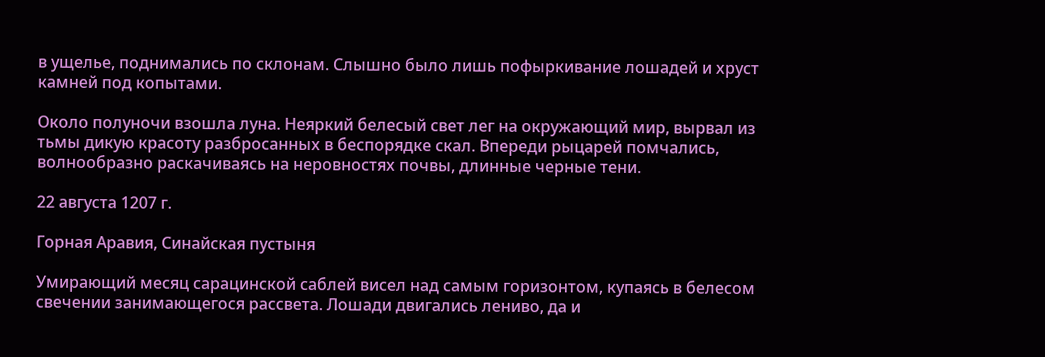в ущелье, поднимались по склонам. Слышно было лишь пофыркивание лошадей и хруст камней под копытами.

Около полуночи взошла луна. Неяркий белесый свет лег на окружающий мир, вырвал из тьмы дикую красоту разбросанных в беспорядке скал. Впереди рыцарей помчались, волнообразно раскачиваясь на неровностях почвы, длинные черные тени.

22 августа 1207 г.

Горная Аравия, Синайская пустыня

Умирающий месяц сарацинской саблей висел над самым горизонтом, купаясь в белесом свечении занимающегося рассвета. Лошади двигались лениво, да и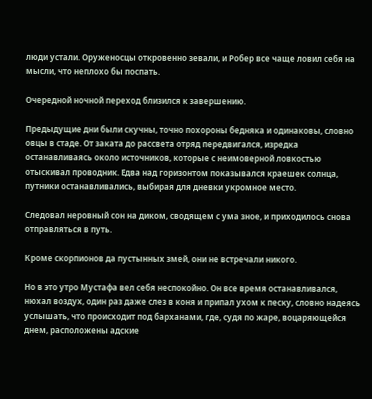люди устали. Оруженосцы откровенно зевали, и Робер все чаще ловил себя на мысли, что неплохо бы поспать.

Очередной ночной переход близился к завершению.

Предыдущие дни были скучны, точно похороны бедняка и одинаковы, словно овцы в стаде. От заката до рассвета отряд передвигался, изредка останавливаясь около источников, которые с неимоверной ловкостью отыскивал проводник. Едва над горизонтом показывался краешек солнца, путники останавливались, выбирая для дневки укромное место.

Следовал неровный сон на диком, сводящем с ума зное, и приходилось снова отправляться в путь.

Кроме скорпионов да пустынных змей, они не встречали никого.

Но в это утро Мустафа вел себя неспокойно. Он все время останавливался, нюхал воздух, один раз даже слез в коня и припал ухом к песку, словно надеясь услышать, что происходит под барханами, где, судя по жаре, воцаряющейся днем, расположены адские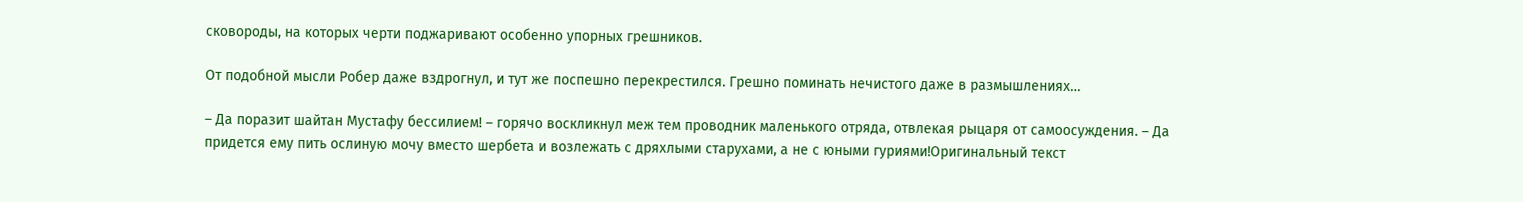сковороды, на которых черти поджаривают особенно упорных грешников.

От подобной мысли Робер даже вздрогнул, и тут же поспешно перекрестился. Грешно поминать нечистого даже в размышлениях…

– Да поразит шайтан Мустафу бессилием! – горячо воскликнул меж тем проводник маленького отряда, отвлекая рыцаря от самоосуждения. – Да придется ему пить ослиную мочу вместо шербета и возлежать с дряхлыми старухами, а не с юными гуриями!Оригинальный текст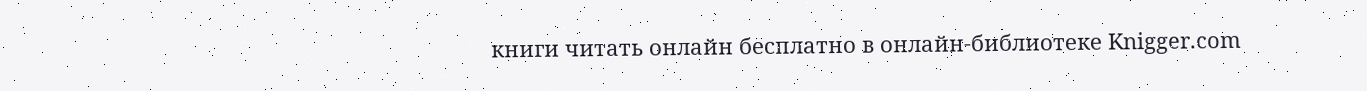книги читать онлайн бесплатно в онлайн-библиотеке Knigger.com